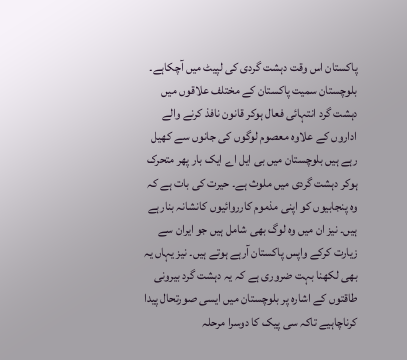پاکستان اس وقت دہشت گردی کی لپیٹ میں آچکاہے۔ بلوچستان سمیت پاکستان کے مختلف علاقوں میں دہشت گرد انتہائی فعال ہوکر قانون نافذ کرنے والے اداروں کے علاوہ معصوم لوگوں کی جانوں سے کھیل رہے ہیں بلوچستان میں بی ایل اے ایک بار پھر متحرک ہوکر دہشت گردی میں ملوث ہے۔ حیرت کی بات ہے کہ وہ پنجابیوں کو اپنی مذموم کارروائیوں کانشانہ بنارہے ہیں۔ نیز ان میں وہ لوگ بھی شامل ہیں جو ایران سے زیارت کرکے واپس پاکستان آرہے ہوتے ہیں۔ نیز یہاں یہ بھی لکھنا بہت ضروری ہے کہ یہ دہشت گرد بیرونی طاقتوں کے اشارہ پر بلوچستان میں ایسی صورتحال پیدا کرناچاہیے تاکہ سی پیک کا دوسرا مرحلہ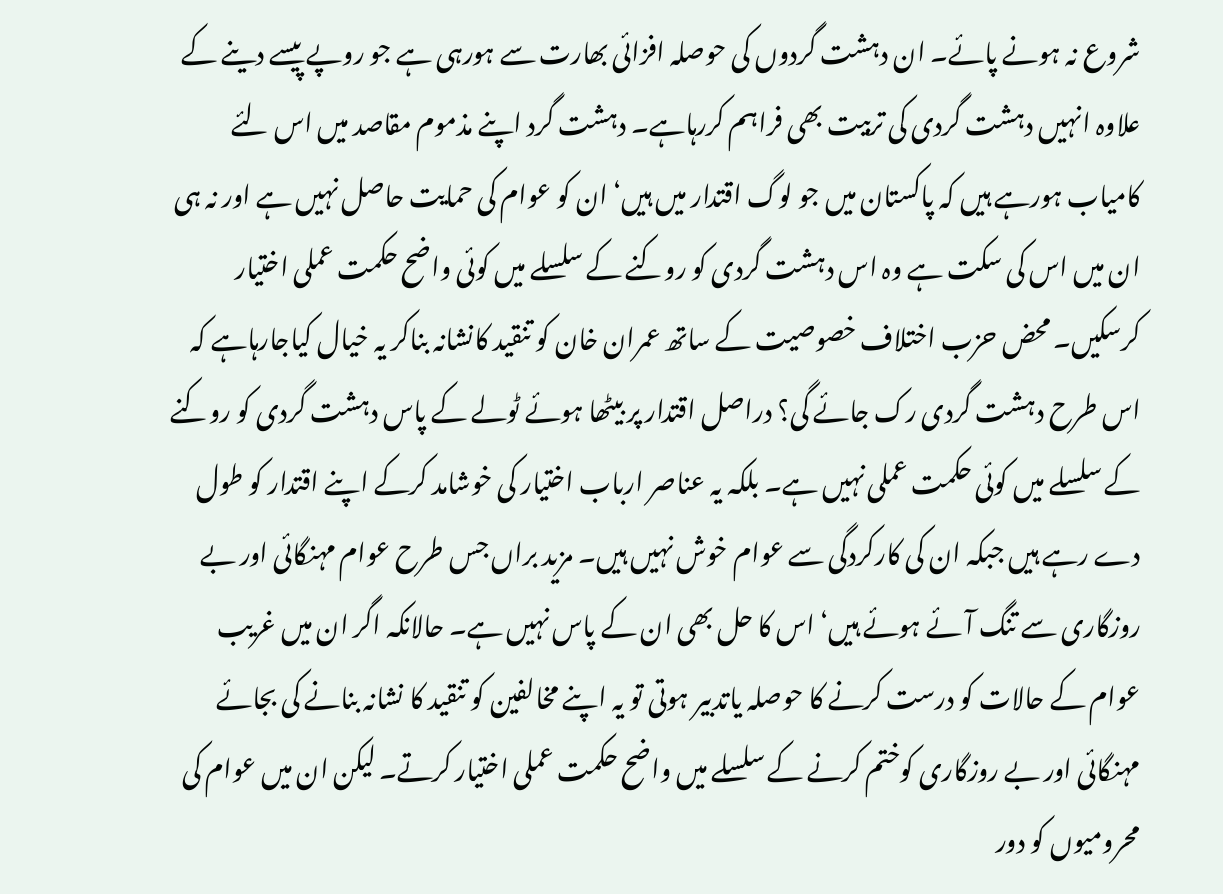شروع نہ ہونے پائے۔ ان دہشت گردوں کی حوصلہ افزائی بھارت سے ہورہی ہے جو روپے پیسے دینے کے علاوہ انہیں دہشت گردی کی تربیت بھی فراہم کررہاہے۔ دہشت گرد اپنے مذموم مقاصد میں اس لئے کامیاب ہورہے ہیں کہ پاکستان میں جو لوگ اقتدار میں ہیں‘ ان کو عوام کی حمایت حاصل نہیں ہے اور نہ ہی ان میں اس کی سکت ہے وہ اس دہشت گردی کو روکنے کے سلسلے میں کوئی واضح حکمت عملی اختیار کرسکیں۔ محض حزب اختلاف خصوصیت کے ساتھ عمران خان کو تنقید کانشانہ بناکر یہ خیال کیاجارہاہے کہ اس طرح دہشت گردی رک جائے گی؟ دراصل اقتدار پر بیٹھا ہوئے ٹولے کے پاس دہشت گردی کو روکنے کے سلسلے میں کوئی حکمت عملی نہیں ہے۔ بلکہ یہ عناصر ارباب اختیار کی خوشامد کرکے اپنے اقتدار کو طول دے رہے ہیں جبکہ ان کی کارکردگی سے عوام خوش نہیں ہیں۔ مزید براں جس طرح عوام مہنگائی اور بے روزگاری سے تنگ آئے ہوئے ہیں‘ اس کا حل بھی ان کے پاس نہیں ہے۔ حالانکہ اگر ان میں غریب عوام کے حالات کو درست کرنے کا حوصلہ یاتدبیر ہوتی تو یہ اپنے مخالفین کو تنقید کا نشانہ بنانے کی بجائے مہنگائی اور بے روزگاری کوختم کرنے کے سلسلے میں واضح حکمت عملی اختیار کرتے۔ لیکن ان میں عوام کی محرومیوں کو دور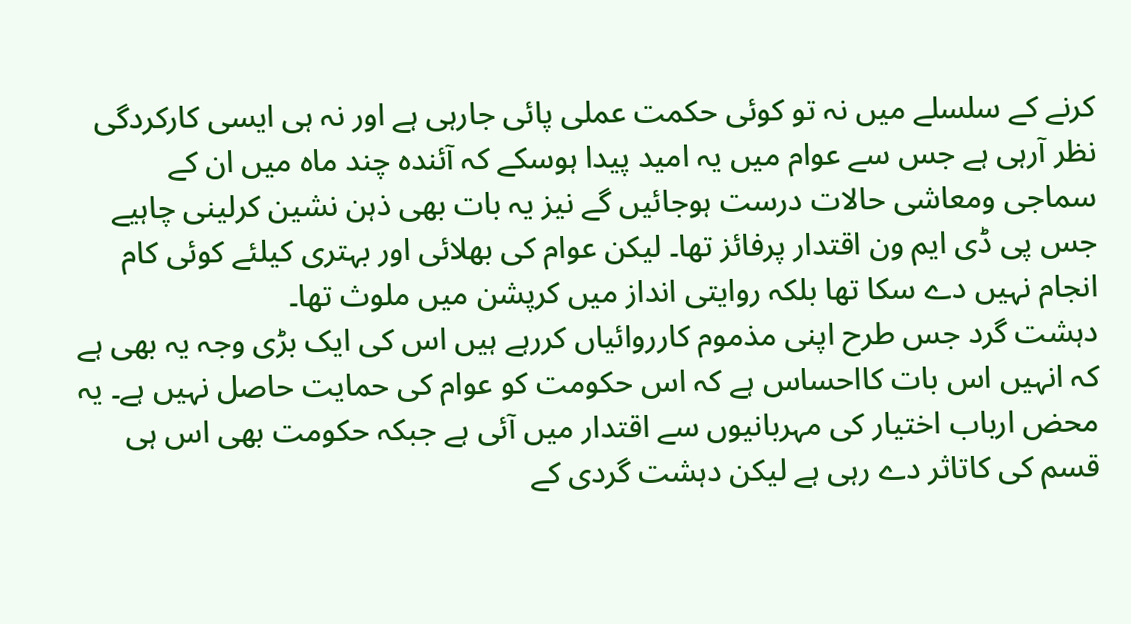کرنے کے سلسلے میں نہ تو کوئی حکمت عملی پائی جارہی ہے اور نہ ہی ایسی کارکردگی نظر آرہی ہے جس سے عوام میں یہ امید پیدا ہوسکے کہ آئندہ چند ماہ میں ان کے سماجی ومعاشی حالات درست ہوجائیں گے نیز یہ بات بھی ذہن نشین کرلینی چاہیے جس پی ڈی ایم ون اقتدار پرفائز تھا۔ لیکن عوام کی بھلائی اور بہتری کیلئے کوئی کام انجام نہیں دے سکا تھا بلکہ روایتی انداز میں کرپشن میں ملوث تھا۔
دہشت گرد جس طرح اپنی مذموم کارروائیاں کررہے ہیں اس کی ایک بڑی وجہ یہ بھی ہے کہ انہیں اس بات کااحساس ہے کہ اس حکومت کو عوام کی حمایت حاصل نہیں ہے۔ یہ محض ارباب اختیار کی مہربانیوں سے اقتدار میں آئی ہے جبکہ حکومت بھی اس ہی قسم کی کاتاثر دے رہی ہے لیکن دہشت گردی کے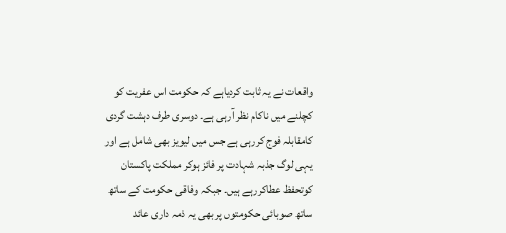واقعات نے یہ ثابت کردیاہے کہ حکومت اس عفریت کو کچلنے میں ناکام نظر آرہی ہے۔ دوسری طرف دہشت گردی کامقابلہ فوج کررہی ہے جس میں لیویز بھی شامل ہے اور یہی لوگ جذبہ شہادت پر فائز ہوکر مملکت پاکستان کوتحفظ عطاکررہے ہیں۔ جبکہ وفاقی حکومت کے ساتھ ساتھ صوبائی حکومتوں پر بھی یہ ذمہ داری عائد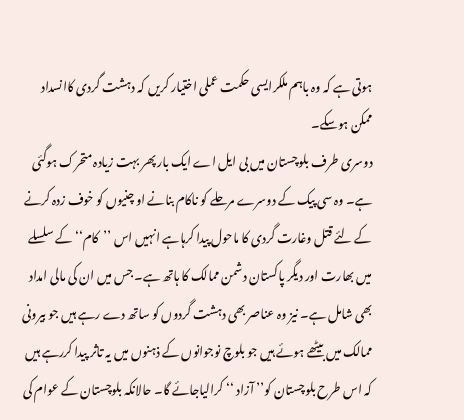ہوتی ہے کہ وہ باہم ملکرایسی حکمت عملی اختیار کریں کہ دہشت گردی کاانسداد ممکن ہوسکے۔
دوسری طرف بلوچستان میں بی ایل اے ایک بار پھر بہت زیادہ متحرک ہوگئی ہے۔ وہ سی پیک کے دوسرے مرحلے کو ناکام بنانے او چنیوں کو خوف زدہ کرنے کے لئے قتل وغارت گردی کا ماحول پیدا کرہاہے انہیں اس ’’کام‘‘ کے سلسلے میں بھارت اور دیگر پاکستان دشمن ممالک کا ہاتھ ہے۔ جس میں ان کی مالی امداد بھی شامل ہے۔ نیز وہ عناصر بھی دہشت گردوں کو ساتھ دے رہے ہیں جو بیرونی ممالک میں بیٹھے ہوئے ہیں جو بلوچ نوجوانوں کے ذہنوں میں یہ تاثر پیدا کررہے ہیں کہ اس طرح بلوچستان کو’’ آزاد ‘‘ کرالیاجائے گا۔ حالانکہ بلوچستان کے عوام کی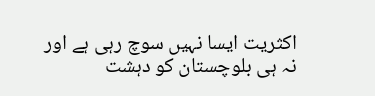اکثریت ایسا نہیں سوچ رہی ہے اور نہ ہی بلوچستان کو دہشت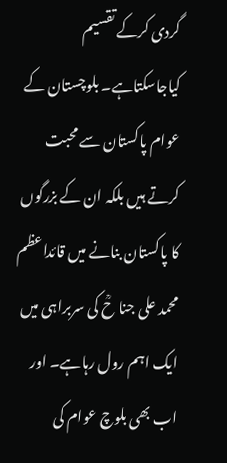گردی کرکے تقسیم کیاجاسکتاہے۔ بلوچستان کے عوام پاکستان سے محبت کرتے ہیں بلکہ ان کے بزرگوں کا پاکستان بنانے میں قائداعظم محمد علی جنا حؒ کی سربراہی میں ایک اہم رول رہاہے۔ اور اب بھی بلوچ عوام کی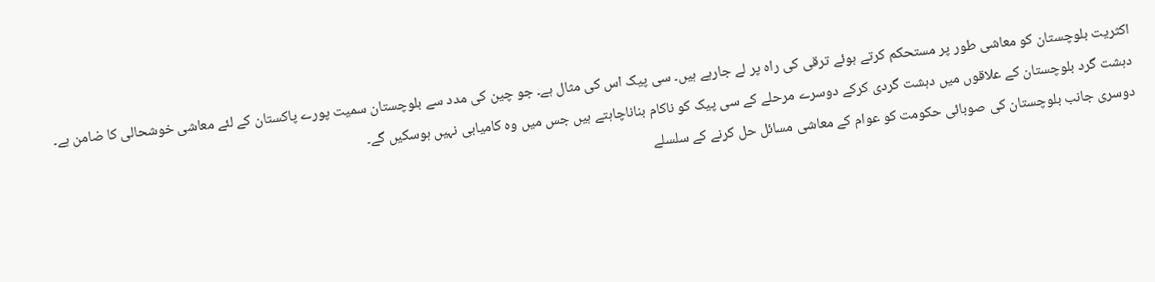اکثریت بلوچستان کو معاشی طور پر مستحکم کرتے ہوئے ترقی کی راہ پر لے جارہے ہیں۔ سی پیک اس کی مثال ہے۔ جو چین کی مدد سے بلوچستان سمیت پورے پاکستان کے لئے معاشی خوشحالی کا ضامن ہے۔ دہشت گرد بلوچستان کے علاقوں میں دہشت گردی کرکے دوسرے مرحلے کے سی پیک کو ناکام بناناچاہتے ہیں جس میں وہ کامیابی نہیں ہوسکیں گے۔
دوسری جانب بلوچستان کی صوبائی حکومت کو عوام کے معاشی مسائل حل کرنے کے سلسلے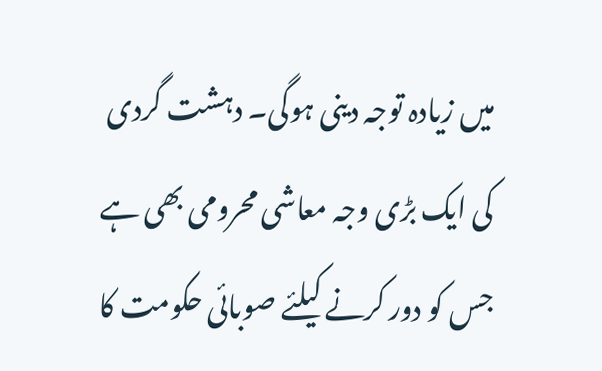میں زیادہ توجہ دینی ہوگی۔ دہشت گردی کی ایک بڑی وجہ معاشی محرومی بھی ہے جس کو دور کرنے کیلئے صوبائی حکومت کا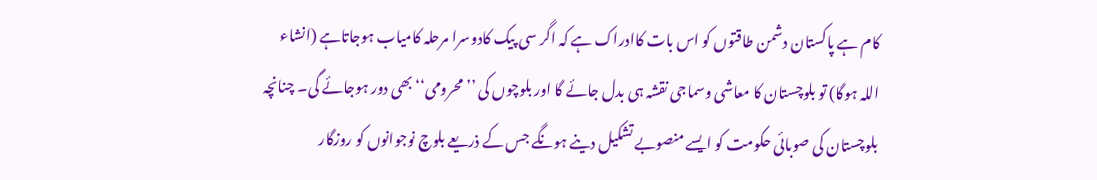کام ہے پاکستان دشمن طاقتوں کو اس بات کاادراک ہے کہ اگر سی پیک کادوسرا مرحلہ کامیاب ہوجاتاہے (انشاء اللہ ہوگا) تو بلوچستان کا معاشی وسماجی نقشہ ہی بدل جائے گا اور بلوچوں کی ’’ محرومی‘‘ بھی دور ہوجائے گی۔ چنانچہ بلوچستان کی صوبائی حکومت کو ایسے منصوبے تشکیل دینے ہونگے جس کے ذریعے بلوچ نوجوانوں کو روزگار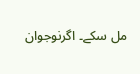مل سکے۔ اگرنوجوان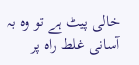خالی پیٹ ہے تو وہ بہ آسانی غلط راہ پر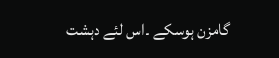گامزن ہوسکے ۔اس لئے دہشت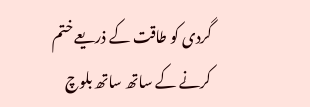گردی کو طاقت کے ذریعے ختم کرنے کے ساتھ ساتھ بلوچ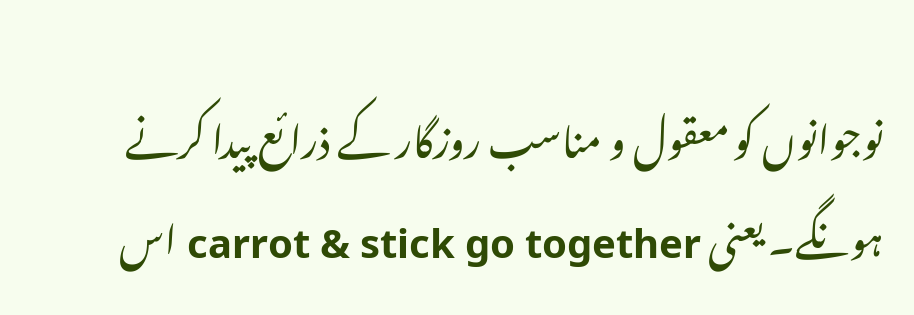نوجوانوں کو معقول و مناسب روزگار کے ذرائع پیدا کرنے ہونگے۔ یعنی carrot & stick go together اس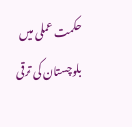حکمت عملی میں بلوچستان کی ترقی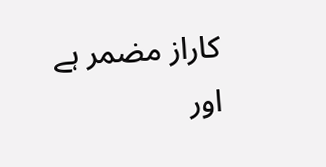کاراز مضمر ہے اور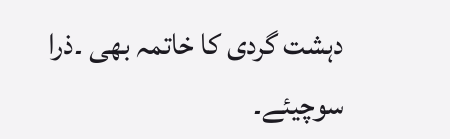دہشت گردی کا خاتمہ بھی ۔ذرا سوچیئے۔